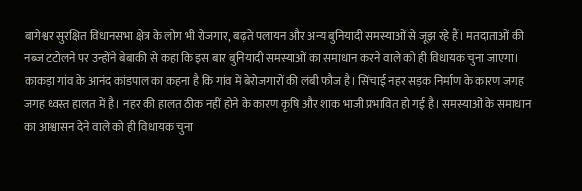बागेश्वर सुरक्षित विधानसभा क्षेत्र के लोग भी रोजगार, बढ़ते पलायन और अन्य बुनियादी समस्याओं से जूझ रहे हैं। मतदाताओं की नब्ज टटोलने पर उन्होंने बेबाकी से कहा कि इस बार बुनियादी समस्याओं का समाधान करने वाले को ही विधायक चुना जाएगा।
काकड़ा गांव के आनंद कांडपाल का कहना है कि गांव में बेरोजगारों की लंबी फौज है। सिंचाई नहर सड़क निर्माण के कारण जगह जगह ध्वस्त हालत में है। नहर की हालत ठीक नहीं होने के कारण कृषि और शाक भाजी प्रभावित हो गई है। समस्याओं के समाधान का आश्वासन देने वाले को ही विधायक चुना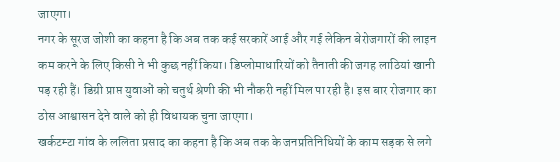जाएगा।
नगर के सूरज जोशी का कहना है कि अब तक कई सरकारें आई और गई लेकिन बेरोजगारों की लाइन कम करने के लिए किसी ने भी कुछ नहीं किया। डिप्लोमाधारियों को तैनाती की जगह लाठियां खानी पड़ रही हैं। डिग्री प्राप्त युवाओं को चतुर्थ श्रेणी की भी नौकरी नहीं मिल पा रही है। इस बार रोजगार का ठोस आश्वासन देने वाले को ही विधायक चुना जाएगा।
खर्कटम्टा गांव के ललिता प्रसाद का कहना है कि अब तक के जनप्रतिनिधियों के काम सड़क से लगे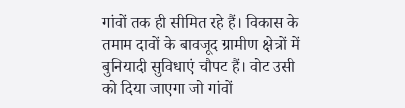गांवों तक ही सीमित रहे हैं। विकास के तमाम दावों के बावजूद ग्रामीण क्षेत्रों में बुनियादी सुविधाएं चौपट हैं। वोट उसी को दिया जाएगा जो गांवों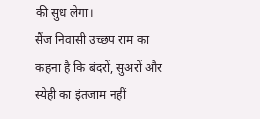की सुध लेगा।
सैंज निवासी उच्छप राम का कहना है कि बंदरों, सुअरों और स्येही का इंतजाम नहीं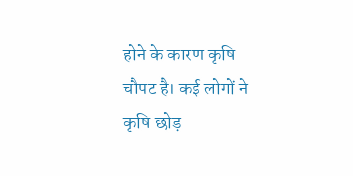होने के कारण कृषि चौपट है। कई लोगों ने कृषि छोड़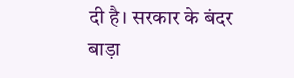दी है। सरकार के बंदर बाड़ा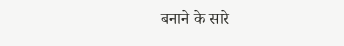बनाने के सारे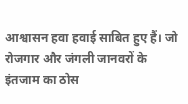आश्वासन हवा हवाई साबित हुए हैं। जो रोजगार और जंगली जानवरों के इंतजाम का ठोस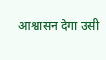आश्वासन देगा उसी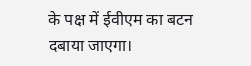के पक्ष में ईवीएम का बटन दबाया जाएगा।